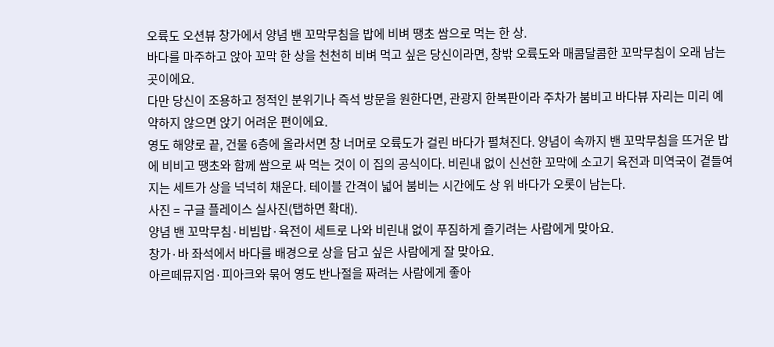오륙도 오션뷰 창가에서 양념 밴 꼬막무침을 밥에 비벼 땡초 쌈으로 먹는 한 상.
바다를 마주하고 앉아 꼬막 한 상을 천천히 비벼 먹고 싶은 당신이라면, 창밖 오륙도와 매콤달콤한 꼬막무침이 오래 남는 곳이에요.
다만 당신이 조용하고 정적인 분위기나 즉석 방문을 원한다면, 관광지 한복판이라 주차가 붐비고 바다뷰 자리는 미리 예약하지 않으면 앉기 어려운 편이에요.
영도 해양로 끝, 건물 6층에 올라서면 창 너머로 오륙도가 걸린 바다가 펼쳐진다. 양념이 속까지 밴 꼬막무침을 뜨거운 밥에 비비고 땡초와 함께 쌈으로 싸 먹는 것이 이 집의 공식이다. 비린내 없이 신선한 꼬막에 소고기 육전과 미역국이 곁들여지는 세트가 상을 넉넉히 채운다. 테이블 간격이 넓어 붐비는 시간에도 상 위 바다가 오롯이 남는다.
사진 = 구글 플레이스 실사진(탭하면 확대).
양념 밴 꼬막무침·비빔밥·육전이 세트로 나와 비린내 없이 푸짐하게 즐기려는 사람에게 맞아요.
창가·바 좌석에서 바다를 배경으로 상을 담고 싶은 사람에게 잘 맞아요.
아르떼뮤지엄·피아크와 묶어 영도 반나절을 짜려는 사람에게 좋아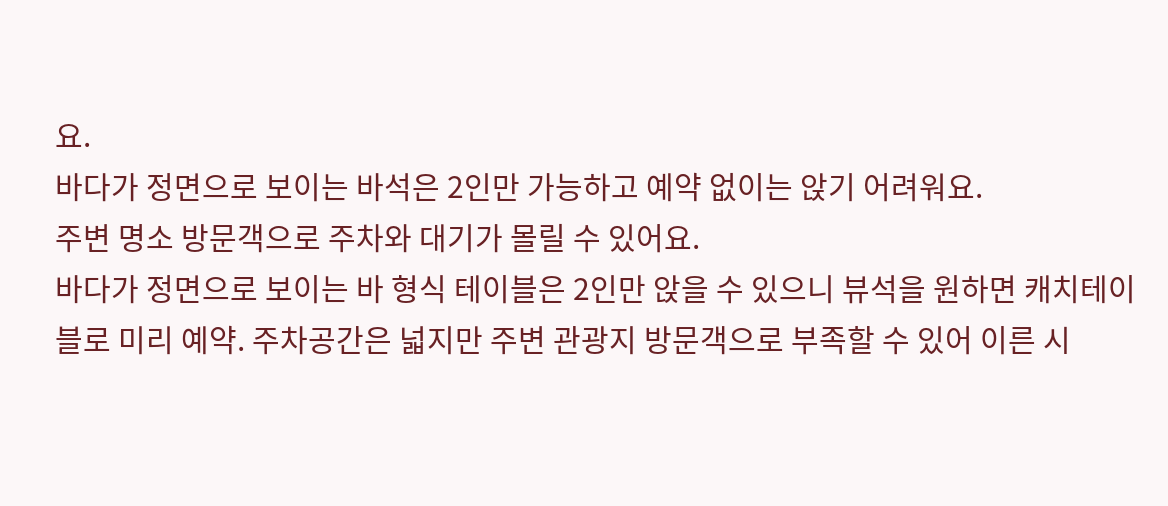요.
바다가 정면으로 보이는 바석은 2인만 가능하고 예약 없이는 앉기 어려워요.
주변 명소 방문객으로 주차와 대기가 몰릴 수 있어요.
바다가 정면으로 보이는 바 형식 테이블은 2인만 앉을 수 있으니 뷰석을 원하면 캐치테이블로 미리 예약. 주차공간은 넓지만 주변 관광지 방문객으로 부족할 수 있어 이른 시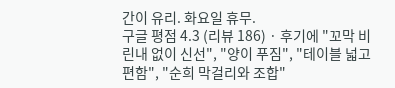간이 유리. 화요일 휴무.
구글 평점 4.3 (리뷰 186) · 후기에 "꼬막 비린내 없이 신선", "양이 푸짐", "테이블 넓고 편함", "순희 막걸리와 조합"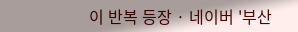이 반복 등장 · 네이버 '부산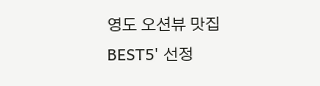영도 오션뷰 맛집 BEST5' 선정